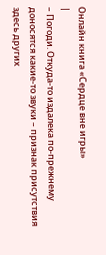Онлайн книга «Сердце вне игры»
|
– Погоди. Откуда-то издалека по-прежнему доносятся какие-то звуки – признак присутствия здесь других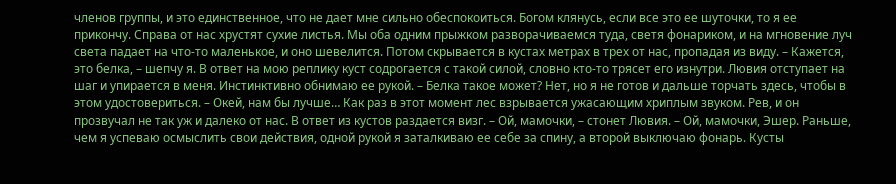членов группы, и это единственное, что не дает мне сильно обеспокоиться. Богом клянусь, если все это ее шуточки, то я ее прикончу. Справа от нас хрустят сухие листья. Мы оба одним прыжком разворачиваемся туда, светя фонариком, и на мгновение луч света падает на что-то маленькое, и оно шевелится. Потом скрывается в кустах метрах в трех от нас, пропадая из виду. – Кажется, это белка, – шепчу я. В ответ на мою реплику куст содрогается с такой силой, словно кто-то трясет его изнутри. Лювия отступает на шаг и упирается в меня. Инстинктивно обнимаю ее рукой. – Белка такое может? Нет, но я не готов и дальше торчать здесь, чтобы в этом удостовериться. – Окей, нам бы лучше… Как раз в этот момент лес взрывается ужасающим хриплым звуком. Рев, и он прозвучал не так уж и далеко от нас. В ответ из кустов раздается визг. – Ой, мамочки, – стонет Лювия. – Ой, мамочки, Эшер. Раньше, чем я успеваю осмыслить свои действия, одной рукой я заталкиваю ее себе за спину, а второй выключаю фонарь. Кусты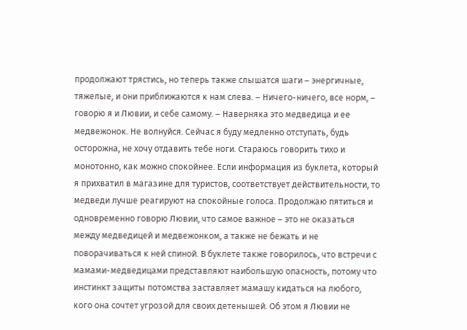продолжают трястись, но теперь также слышатся шаги – энергичные, тяжелые, и они приближаются к нам слева. – Ничего-ничего, все норм, – говорю я и Лювии, и себе самому. – Наверняка это медведица и ее медвежонок. Не волнуйся. Сейчас я буду медленно отступать, будь осторожна, не хочу отдавить тебе ноги. Стараюсь говорить тихо и монотонно, как можно спокойнее. Если информация из буклета, который я прихватил в магазине для туристов, соответствует действительности, то медведи лучше реагируют на спокойные голоса. Продолжаю пятиться и одновременно говорю Лювии, что самое важное – это не оказаться между медведицей и медвежонком, а также не бежать и не поворачиваться к ней спиной. В буклете также говорилось, что встречи с мамами-медведицами представляют наибольшую опасность, потому что инстинкт защиты потомства заставляет мамашу кидаться на любого, кого она сочтет угрозой для своих детенышей. Об этом я Лювии не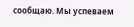сообщаю. Мы успеваем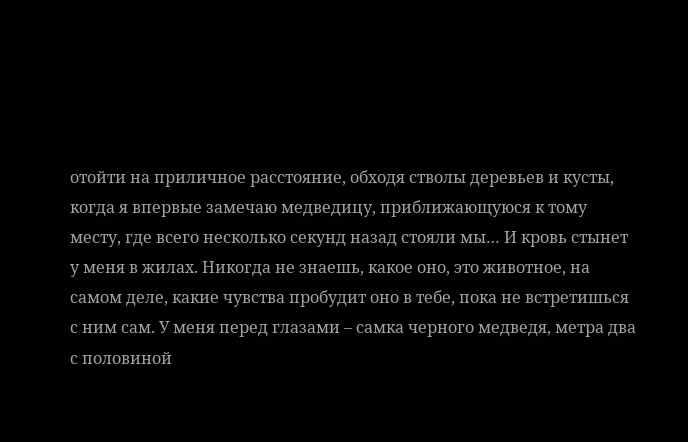отойти на приличное расстояние, обходя стволы деревьев и кусты, когда я впервые замечаю медведицу, приближающуюся к тому месту, где всего несколько секунд назад стояли мы… И кровь стынет у меня в жилах. Никогда не знаешь, какое оно, это животное, на самом деле, какие чувства пробудит оно в тебе, пока не встретишься с ним сам. У меня перед глазами – самка черного медведя, метра два с половиной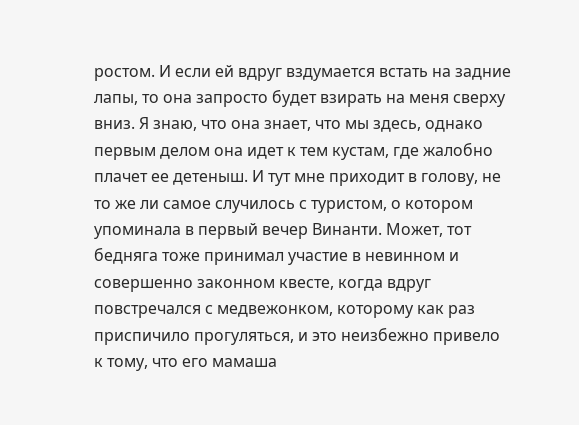ростом. И если ей вдруг вздумается встать на задние лапы, то она запросто будет взирать на меня сверху вниз. Я знаю, что она знает, что мы здесь, однако первым делом она идет к тем кустам, где жалобно плачет ее детеныш. И тут мне приходит в голову, не то же ли самое случилось с туристом, о котором упоминала в первый вечер Винанти. Может, тот бедняга тоже принимал участие в невинном и совершенно законном квесте, когда вдруг повстречался с медвежонком, которому как раз приспичило прогуляться, и это неизбежно привело к тому, что его мамаша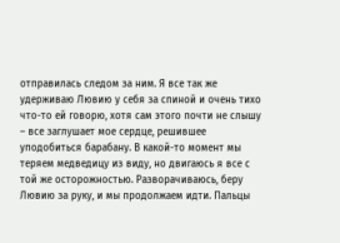отправилась следом за ним. Я все так же удерживаю Лювию у себя за спиной и очень тихо что-то ей говорю, хотя сам этого почти не слышу – все заглушает мое сердце, решившее уподобиться барабану. В какой-то момент мы теряем медведицу из виду, но двигаюсь я все с той же осторожностью. Разворачиваюсь, беру Лювию за руку, и мы продолжаем идти. Пальцы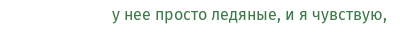у нее просто ледяные, и я чувствую,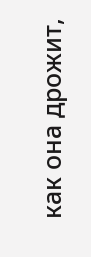как она дрожит,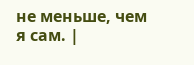не меньше, чем я сам. |